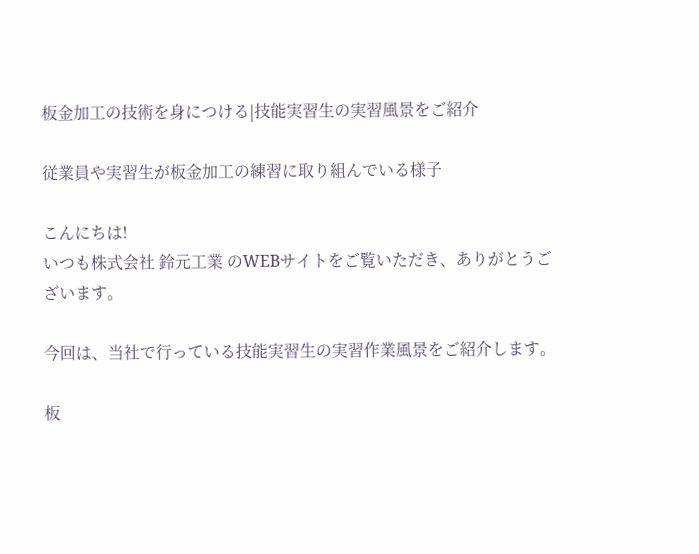板金加工の技術を身につける|技能実習生の実習風景をご紹介

従業員や実習生が板金加工の練習に取り組んでいる様子

こんにちは!
いつも株式会社 鈴元工業 のWEBサイトをご覧いただき、ありがとうございます。

今回は、当社で行っている技能実習生の実習作業風景をご紹介します。

板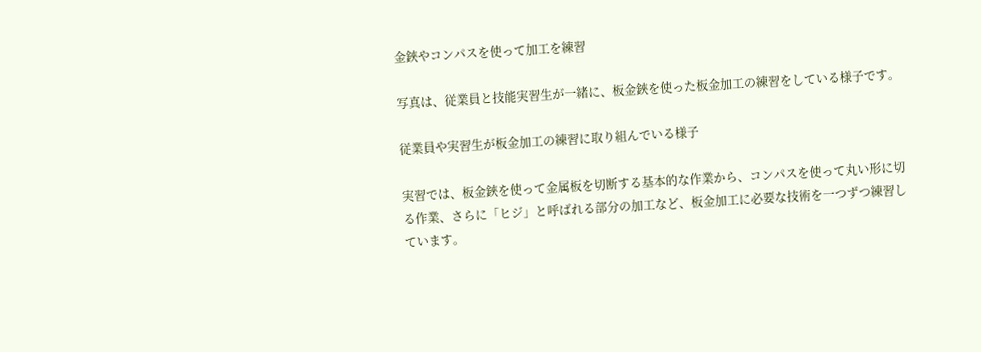金鋏やコンパスを使って加工を練習

写真は、従業員と技能実習生が一緒に、板金鋏を使った板金加工の練習をしている様子です。

従業員や実習生が板金加工の練習に取り組んでいる様子

実習では、板金鋏を使って金属板を切断する基本的な作業から、コンパスを使って丸い形に切る作業、さらに「ヒジ」と呼ばれる部分の加工など、板金加工に必要な技術を一つずつ練習しています。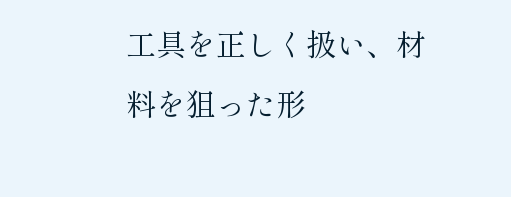工具を正しく扱い、材料を狙った形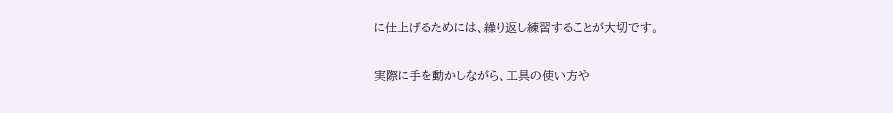に仕上げるためには、繰り返し練習することが大切です。

実際に手を動かしながら、工具の使い方や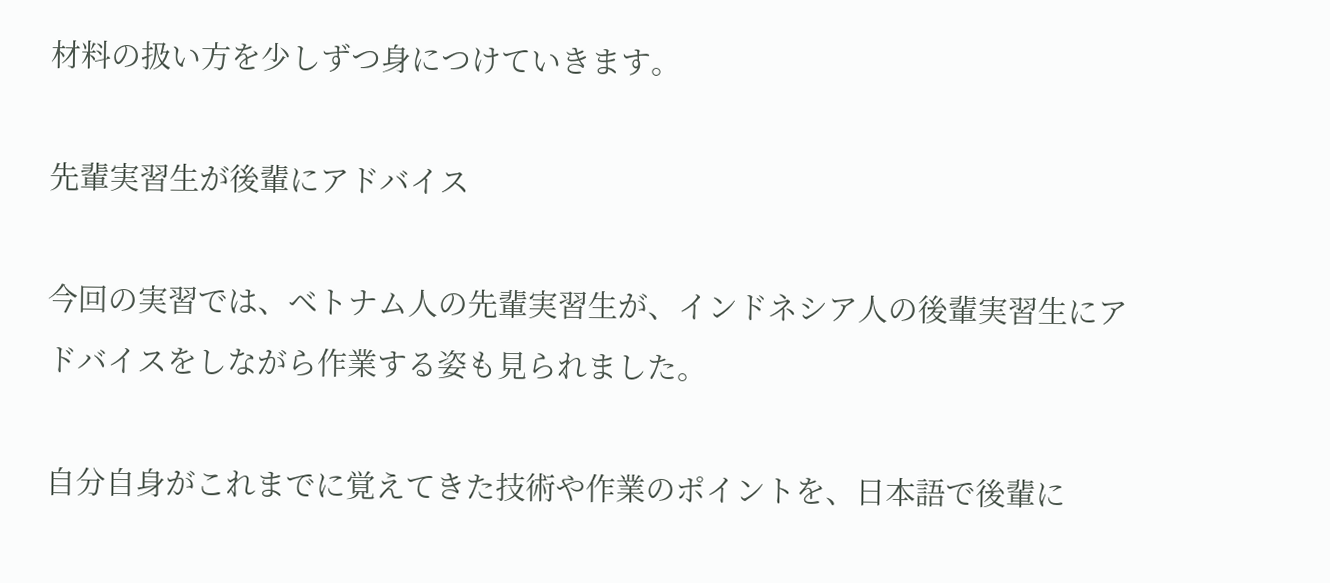材料の扱い方を少しずつ身につけていきます。

先輩実習生が後輩にアドバイス

今回の実習では、ベトナム人の先輩実習生が、インドネシア人の後輩実習生にアドバイスをしながら作業する姿も見られました。

自分自身がこれまでに覚えてきた技術や作業のポイントを、日本語で後輩に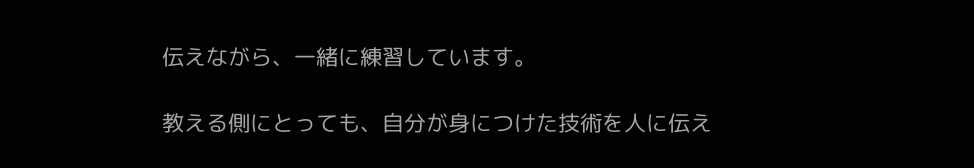伝えながら、一緒に練習しています。

教える側にとっても、自分が身につけた技術を人に伝え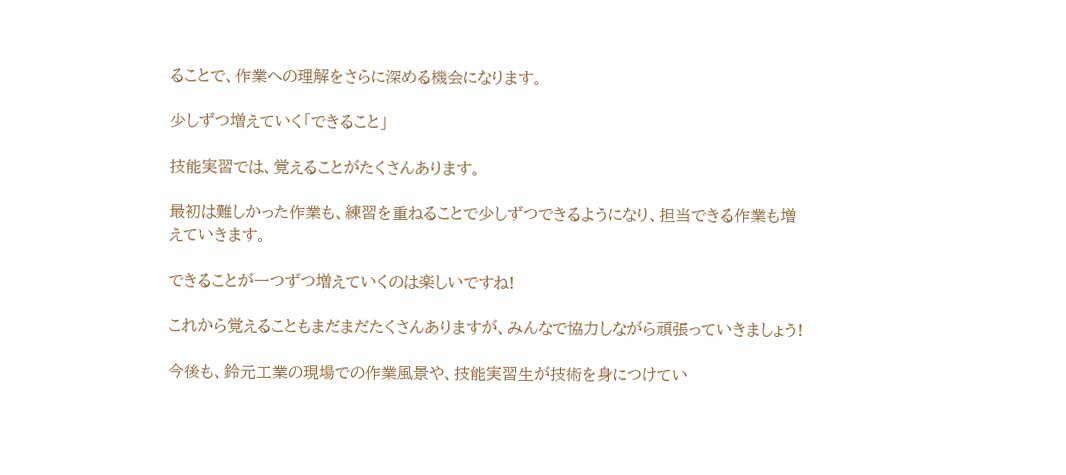ることで、作業への理解をさらに深める機会になります。

少しずつ増えていく「できること」

技能実習では、覚えることがたくさんあります。

最初は難しかった作業も、練習を重ねることで少しずつできるようになり、担当できる作業も増えていきます。

できることが一つずつ増えていくのは楽しいですね!

これから覚えることもまだまだたくさんありますが、みんなで協力しながら頑張っていきましょう!

今後も、鈴元工業の現場での作業風景や、技能実習生が技術を身につけてい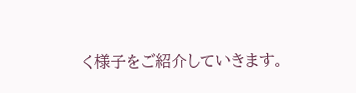く様子をご紹介していきます。